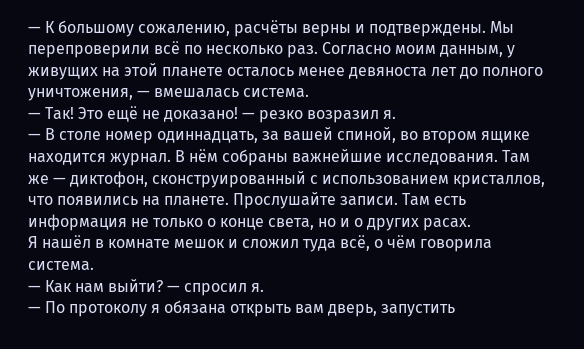— К большому сожалению, расчёты верны и подтверждены. Мы перепроверили всё по несколько раз. Согласно моим данным, у живущих на этой планете осталось менее девяноста лет до полного уничтожения, — вмешалась система.
— Так! Это ещё не доказано! — резко возразил я.
— В столе номер одиннадцать, за вашей спиной, во втором ящике находится журнал. В нём собраны важнейшие исследования. Там же — диктофон, сконструированный с использованием кристаллов, что появились на планете. Прослушайте записи. Там есть информация не только о конце света, но и о других расах.
Я нашёл в комнате мешок и сложил туда всё, о чём говорила система.
— Как нам выйти? — спросил я.
— По протоколу я обязана открыть вам дверь, запустить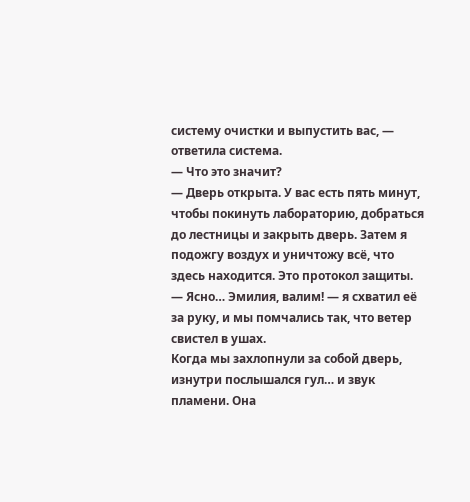систему очистки и выпустить вас, — ответила система.
— Что это значит?
— Дверь открыта. У вас есть пять минут, чтобы покинуть лабораторию, добраться до лестницы и закрыть дверь. Затем я подожгу воздух и уничтожу всё, что здесь находится. Это протокол защиты.
— Ясно… Эмилия, валим! — я схватил её за руку, и мы помчались так, что ветер свистел в ушах.
Когда мы захлопнули за собой дверь, изнутри послышался гул… и звук пламени. Она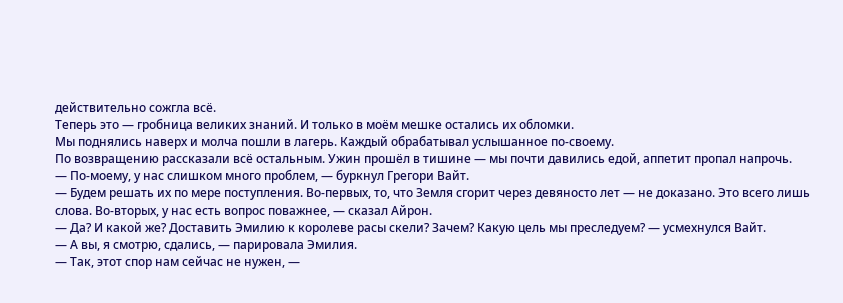действительно сожгла всё.
Теперь это — гробница великих знаний. И только в моём мешке остались их обломки.
Мы поднялись наверх и молча пошли в лагерь. Каждый обрабатывал услышанное по-своему.
По возвращению рассказали всё остальным. Ужин прошёл в тишине — мы почти давились едой, аппетит пропал напрочь.
— По-моему, у нас слишком много проблем, — буркнул Грегори Вайт.
— Будем решать их по мере поступления. Во-первых, то, что Земля сгорит через девяносто лет — не доказано. Это всего лишь слова. Во-вторых, у нас есть вопрос поважнее, — сказал Айрон.
— Да? И какой же? Доставить Эмилию к королеве расы скели? Зачем? Какую цель мы преследуем? — усмехнулся Вайт.
— А вы, я смотрю, сдались, — парировала Эмилия.
— Так, этот спор нам сейчас не нужен, —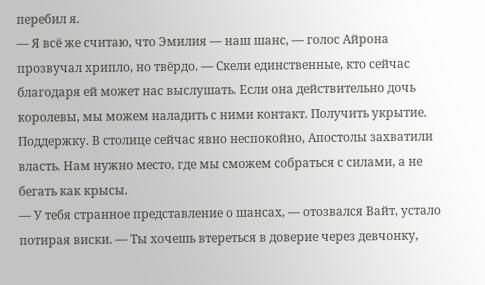перебил я.
— Я всё же считаю, что Эмилия — наш шанс, — голос Айрона прозвучал хрипло, но твёрдо. — Скели единственные, кто сейчас благодаря ей может нас выслушать. Если она действительно дочь королевы, мы можем наладить с ними контакт. Получить укрытие. Поддержку. В столице сейчас явно неспокойно, Апостолы захватили власть. Нам нужно место, где мы сможем собраться с силами, а не бегать как крысы.
— У тебя странное представление о шансах, — отозвался Вайт, устало потирая виски. — Ты хочешь втереться в доверие через девчонку,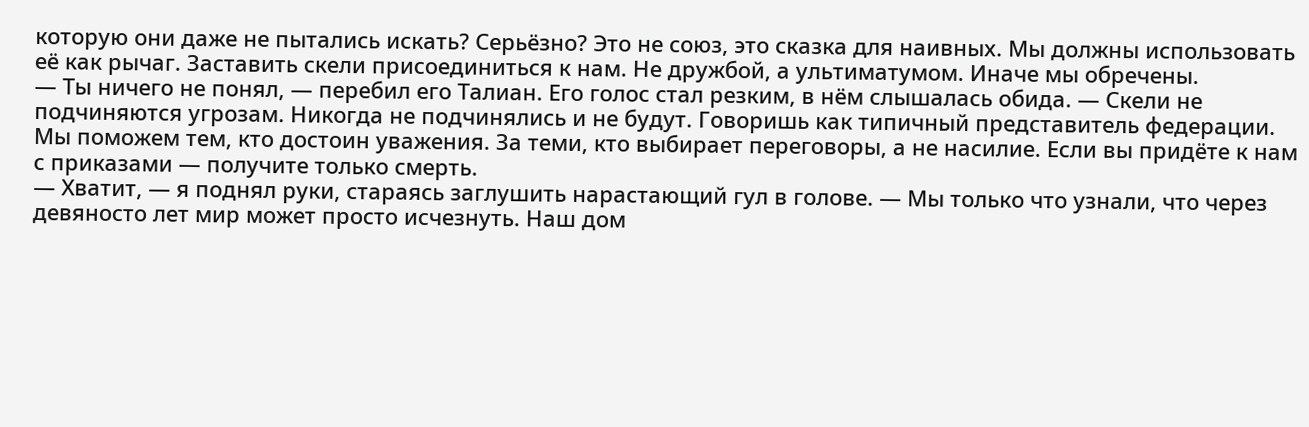которую они даже не пытались искать? Серьёзно? Это не союз, это сказка для наивных. Мы должны использовать её как рычаг. Заставить скели присоединиться к нам. Не дружбой, а ультиматумом. Иначе мы обречены.
— Ты ничего не понял, — перебил его Талиан. Его голос стал резким, в нём слышалась обида. — Скели не подчиняются угрозам. Никогда не подчинялись и не будут. Говоришь как типичный представитель федерации. Мы поможем тем, кто достоин уважения. За теми, кто выбирает переговоры, а не насилие. Если вы придёте к нам с приказами — получите только смерть.
— Хватит, — я поднял руки, стараясь заглушить нарастающий гул в голове. — Мы только что узнали, что через девяносто лет мир может просто исчезнуть. Наш дом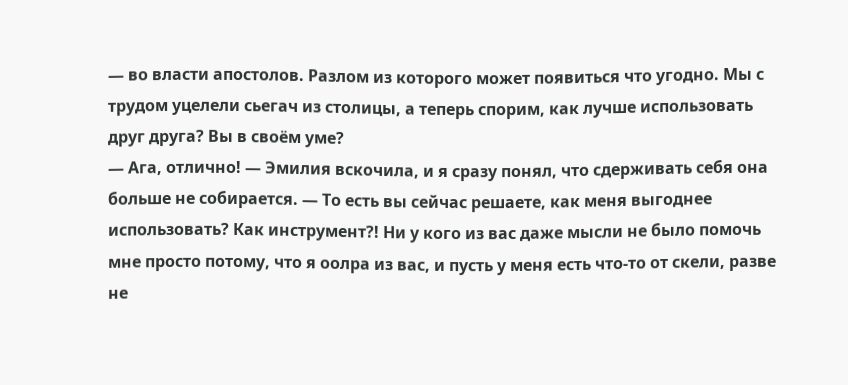— во власти апостолов. Разлом из которого может появиться что угодно. Мы с трудом уцелели сьегач из столицы, а теперь спорим, как лучше использовать друг друга? Вы в своём уме?
— Ага, отлично! — Эмилия вскочила, и я сразу понял, что сдерживать себя она больше не собирается. — То есть вы сейчас решаете, как меня выгоднее использовать? Как инструмент?! Ни у кого из вас даже мысли не было помочь мне просто потому, что я оолра из вас, и пусть у меня есть что-то от скели, разве не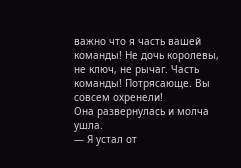важно что я часть вашей команды! Не дочь королевы, не ключ, не рычаг. Часть команды! Потрясающе. Вы совсем охренели!
Она развернулась и молча ушла.
— Я устал от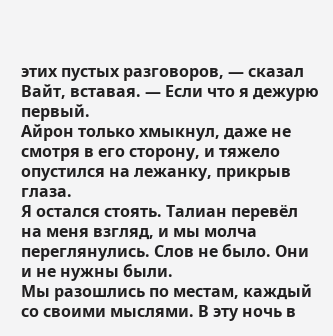этих пустых разговоров, — сказал Вайт, вставая. — Если что я дежурю первый.
Айрон только хмыкнул, даже не смотря в его сторону, и тяжело опустился на лежанку, прикрыв глаза.
Я остался стоять. Талиан перевёл на меня взгляд, и мы молча переглянулись. Слов не было. Они и не нужны были.
Мы разошлись по местам, каждый со своими мыслями. В эту ночь в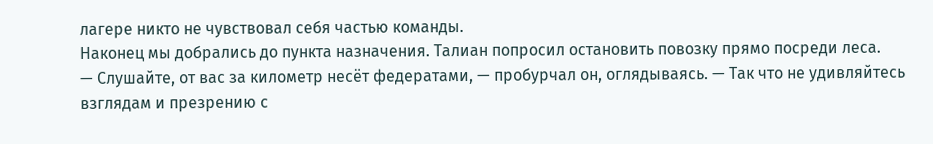лагере никто не чувствовал себя частью команды.
Наконец мы добрались до пункта назначения. Талиан попросил остановить повозку прямо посреди леса.
— Слушайте, от вас за километр несёт федератами, — пробурчал он, оглядываясь. — Так что не удивляйтесь взглядам и презрению с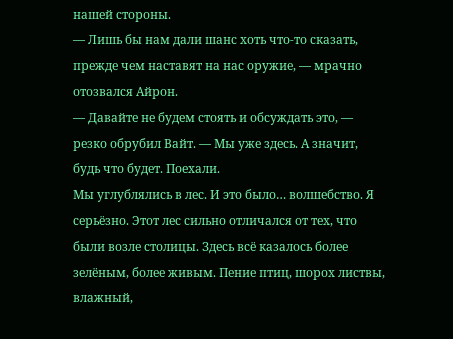нашей стороны.
— Лишь бы нам дали шанс хоть что-то сказать, прежде чем наставят на нас оружие, — мрачно отозвался Айрон.
— Давайте не будем стоять и обсуждать это, — резко обрубил Вайт. — Мы уже здесь. А значит, будь что будет. Поехали.
Мы углублялись в лес. И это было… волшебство. Я серьёзно. Этот лес сильно отличался от тех, что были возле столицы. Здесь всё казалось более зелёным, более живым. Пение птиц, шорох листвы, влажный,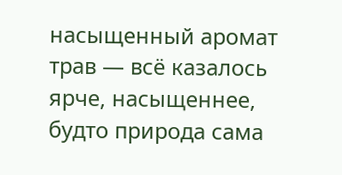насыщенный аромат трав — всё казалось ярче, насыщеннее, будто природа сама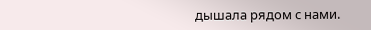дышала рядом с нами.